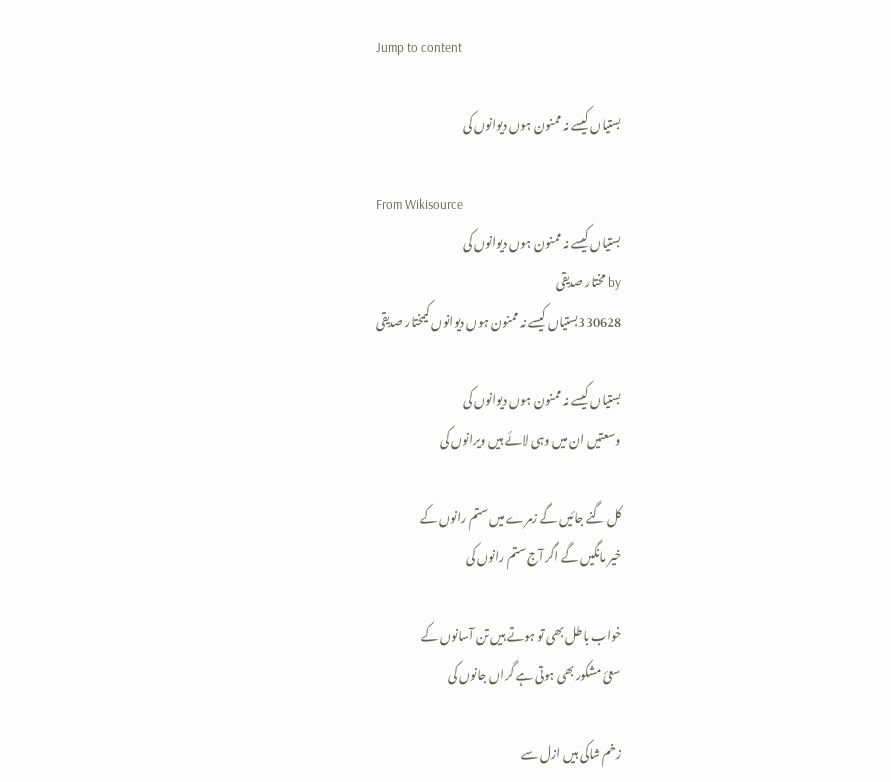Jump to content

بستیاں کیسے نہ ممنون ہوں دیوانوں کی

From Wikisource
بستیاں کیسے نہ ممنون ہوں دیوانوں کی
by مختار صدیقی
330628بستیاں کیسے نہ ممنون ہوں دیوانوں کیمختار صدیقی

بستیاں کیسے نہ ممنون ہوں دیوانوں کی
وسعتیں ان میں وہی لائے ہیں ویرانوں کی

کل گنے جائیں گے زمرے میں ستم رانوں کے
خیر مانگیں گے اگر آج ستم رانوں کی

خواب باطل بھی تو ہوتے ہیں تن آسانوں کے
سعیٔ مشکور بھی ہوتی ہے گراں جانوں کی

زخم شاکی ہیں ازل سے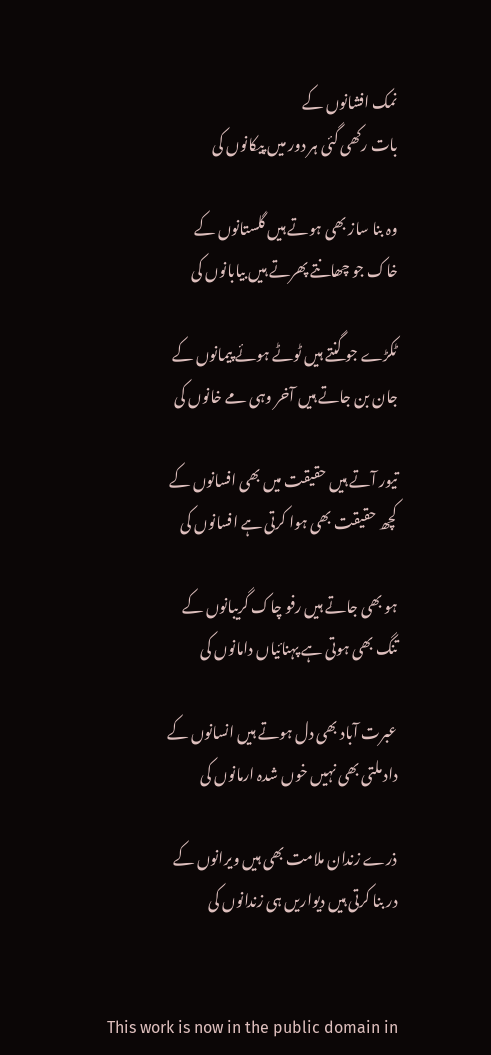نمک افشانوں کے
بات رکھی گئی ہر دور میں پیکانوں کی

وہ بنا ساز بھی ہوتے ہیں گلستانوں کے
خاک جو چھانتے پھرتے ہیں بیابانوں کی

ٹکڑے جو گنتے ہیں ٹوٹے ہوئے پیمانوں کے
جان بن جاتے ہیں آخر وہی مے خانوں کی

تیور آتے ہیں حقیقت میں بھی افسانوں کے
کچھ حقیقت بھی ہوا کرتی ہے افسانوں کی

ہو بھی جاتے ہیں رفو چاک گریبانوں کے
تنگ بھی ہوتی ہے پہنائیاں دامانوں کی

عبرت آباد بھی دل ہوتے ہیں انسانوں کے
داد ملتی بھی نہیں خوں شدہ ارمانوں کی

ذرے زندان ملامت بھی ہیں ویرانوں کے
در بنا کرتی ہیں دیواریں ہی زندانوں کی


This work is now in the public domain in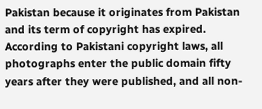Pakistan because it originates from Pakistan and its term of copyright has expired. According to Pakistani copyright laws, all photographs enter the public domain fifty years after they were published, and all non-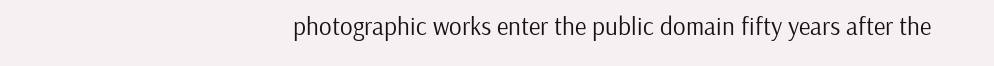photographic works enter the public domain fifty years after the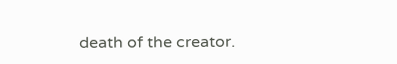death of the creator.